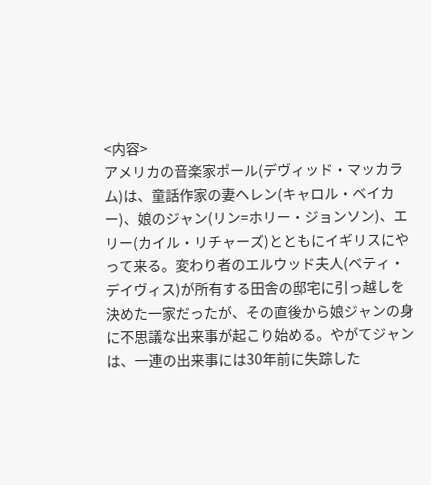<内容>
アメリカの音楽家ポール(デヴィッド・マッカラム)は、童話作家の妻ヘレン(キャロル・ベイカー)、娘のジャン(リン=ホリー・ジョンソン)、エリー(カイル・リチャーズ)とともにイギリスにやって来る。変わり者のエルウッド夫人(ベティ・デイヴィス)が所有する田舎の邸宅に引っ越しを決めた一家だったが、その直後から娘ジャンの身に不思議な出来事が起こり始める。やがてジャンは、一連の出来事には30年前に失踪した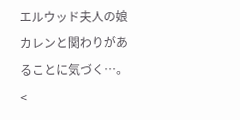エルウッド夫人の娘カレンと関わりがあることに気づく…。
<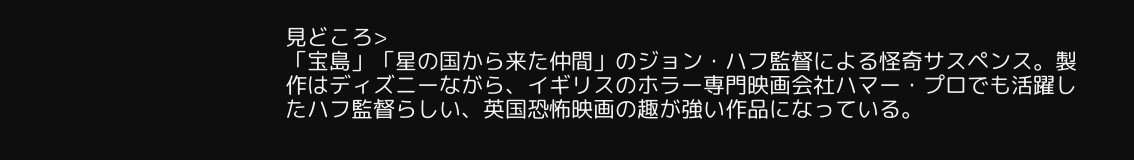見どころ>
「宝島」「星の国から来た仲間」のジョン・ハフ監督による怪奇サスペンス。製作はディズニーながら、イギリスのホラー専門映画会社ハマー・プロでも活躍したハフ監督らしい、英国恐怖映画の趣が強い作品になっている。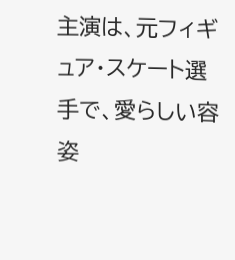主演は、元フィギュア・スケート選手で、愛らしい容姿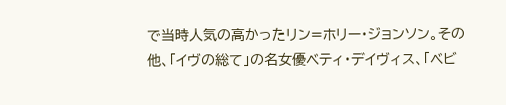で当時人気の高かったリン=ホリー・ジョンソン。その他、「イヴの総て」の名女優ベティ・デイヴィス、「ベビ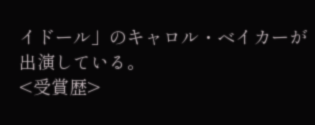イドール」のキャロル・ベイカーが出演している。
<受賞歴>